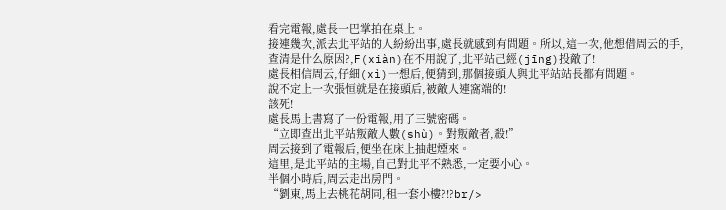看完電報,處長一巴掌拍在桌上。
接連幾次,派去北平站的人紛紛出事,處長就感到有問題。所以,這一次,他想借周云的手,查清是什么原因?,F(xiàn)在不用說了,北平站己經(jīng)投敵了!
處長相信周云,仔細(xì)一想后,便猜到,那個接頭人與北平站站長都有問題。
說不定上一次張恒就是在接頭后,被敵人連窩端的!
該死!
處長馬上書寫了一份電報,用了三號密碼。
“立即查出北平站叛敵人數(shù)。對叛敵者,殺!”
周云接到了電報后,便坐在床上抽起煙來。
這里,是北平站的主場,自己對北平不熟悉,一定要小心。
半個小時后,周云走出房門。
“劉東,馬上去桃花胡同,租一套小樓?!?br/>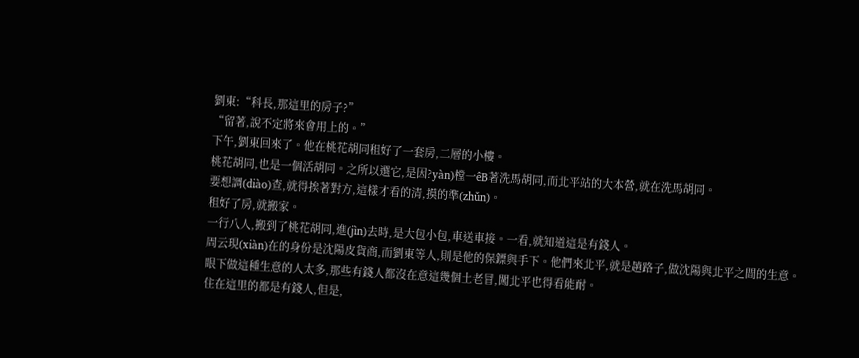劉東:“科長,那這里的房子?”
“留著,說不定將來會用上的。”
下午,劉東回來了。他在桃花胡同租好了一套房,二層的小樓。
桃花胡同,也是一個活胡同。之所以選它,是因?yàn)樘一êB著洗馬胡同,而北平站的大本營,就在洗馬胡同。
要想調(diào)查,就得挨著對方,這樣才看的清,摸的準(zhǔn)。
租好了房,就搬家。
一行八人,搬到了桃花胡同,進(jìn)去時,是大包小包,車送車接。一看,就知道這是有錢人。
周云現(xiàn)在的身份是沈陽皮貨商,而劉東等人,則是他的保鏢與手下。他們來北平,就是趟路子,做沈陽與北平之間的生意。
眼下做這種生意的人太多,那些有錢人都沒在意這幾個土老冒,闖北平也得看能耐。
住在這里的都是有錢人,但是,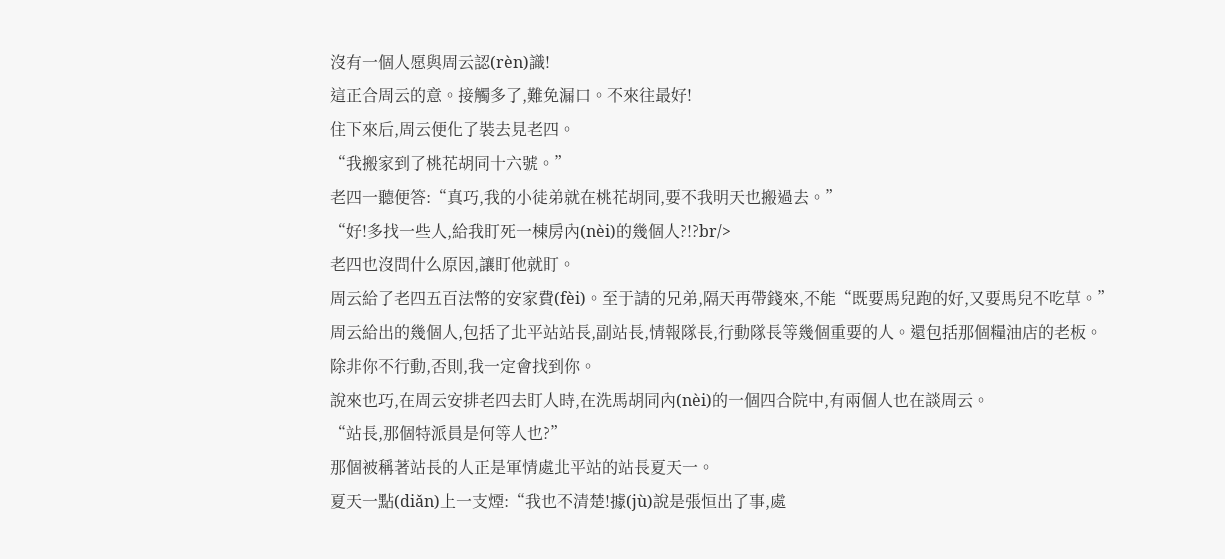沒有一個人愿與周云認(rèn)識!
這正合周云的意。接觸多了,難免漏口。不來往最好!
住下來后,周云便化了裝去見老四。
“我搬家到了桃花胡同十六號。”
老四一聽便答:“真巧,我的小徒弟就在桃花胡同,要不我明天也搬過去。”
“好!多找一些人,給我盯死一棟房內(nèi)的幾個人?!?br/>
老四也沒問什么原因,讓盯他就盯。
周云給了老四五百法幣的安家費(fèi)。至于請的兄弟,隔天再帶錢來,不能“既要馬兒跑的好,又要馬兒不吃草。”
周云給出的幾個人,包括了北平站站長,副站長,情報隊長,行動隊長等幾個重要的人。還包括那個糧油店的老板。
除非你不行動,否則,我一定會找到你。
說來也巧,在周云安排老四去盯人時,在洗馬胡同內(nèi)的一個四合院中,有兩個人也在談周云。
“站長,那個特派員是何等人也?”
那個被稱著站長的人正是軍情處北平站的站長夏天一。
夏天一點(diǎn)上一支煙:“我也不清楚!據(jù)說是張恒出了事,處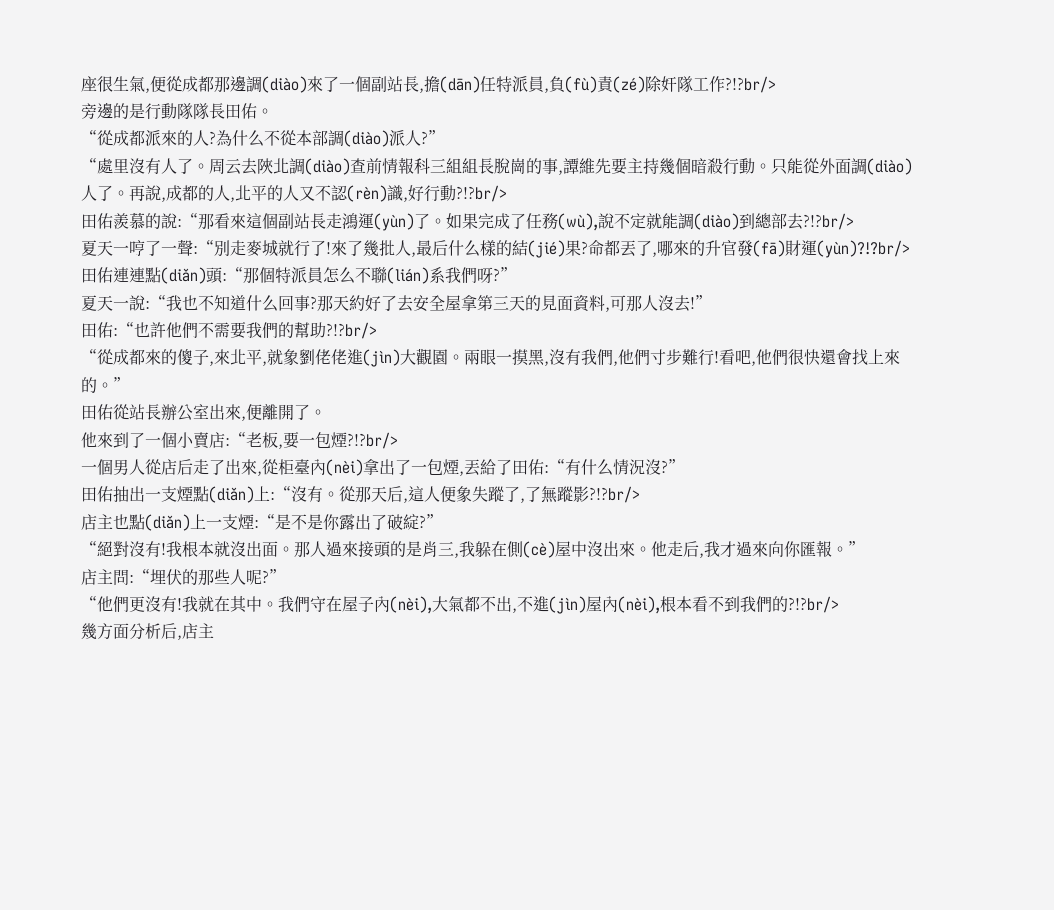座很生氣,便從成都那邊調(diào)來了一個副站長,擔(dān)任特派員,負(fù)責(zé)除奸隊工作?!?br/>
旁邊的是行動隊隊長田佑。
“從成都派來的人?為什么不從本部調(diào)派人?”
“處里沒有人了。周云去陜北調(diào)查前情報科三組組長脫崗的事,譚維先要主持幾個暗殺行動。只能從外面調(diào)人了。再說,成都的人,北平的人又不認(rèn)識,好行動?!?br/>
田佑羨慕的說:“那看來這個副站長走鴻運(yùn)了。如果完成了任務(wù),說不定就能調(diào)到總部去?!?br/>
夏天一哼了一聲:“別走麥城就行了!來了幾批人,最后什么樣的結(jié)果?命都丟了,哪來的升官發(fā)財運(yùn)?!?br/>
田佑連連點(diǎn)頭:“那個特派員怎么不聯(lián)系我們呀?”
夏天一說:“我也不知道什么回事?那天約好了去安全屋拿第三天的見面資料,可那人沒去!”
田佑:“也許他們不需要我們的幫助?!?br/>
“從成都來的傻子,來北平,就象劉佬佬進(jìn)大觀園。兩眼一摸黑,沒有我們,他們寸步難行!看吧,他們很快還會找上來的。”
田佑從站長辦公室出來,便離開了。
他來到了一個小賣店:“老板,要一包煙?!?br/>
一個男人從店后走了出來,從柜臺內(nèi)拿出了一包煙,丟給了田佑:“有什么情況沒?”
田佑抽出一支煙點(diǎn)上:“沒有。從那天后,這人便象失蹤了,了無蹤影?!?br/>
店主也點(diǎn)上一支煙:“是不是你露出了破綻?”
“絕對沒有!我根本就沒出面。那人過來接頭的是肖三,我躲在側(cè)屋中沒出來。他走后,我才過來向你匯報。”
店主問:“埋伏的那些人呢?”
“他們更沒有!我就在其中。我們守在屋子內(nèi),大氣都不出,不進(jìn)屋內(nèi),根本看不到我們的?!?br/>
幾方面分析后,店主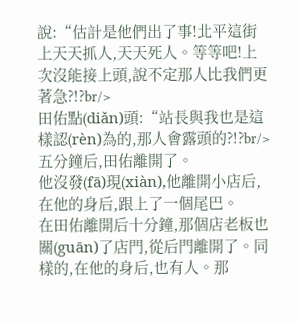說:“估計是他們出了事!北平這街上天天抓人,天天死人。等等吧!上次沒能接上頭,說不定那人比我們更著急?!?br/>
田佑點(diǎn)頭:“站長與我也是這樣認(rèn)為的,那人會露頭的?!?br/>
五分鐘后,田佑離開了。
他沒發(fā)現(xiàn),他離開小店后,在他的身后,跟上了一個尾巴。
在田佑離開后十分鐘,那個店老板也關(guān)了店門,從后門離開了。同樣的,在他的身后,也有人。那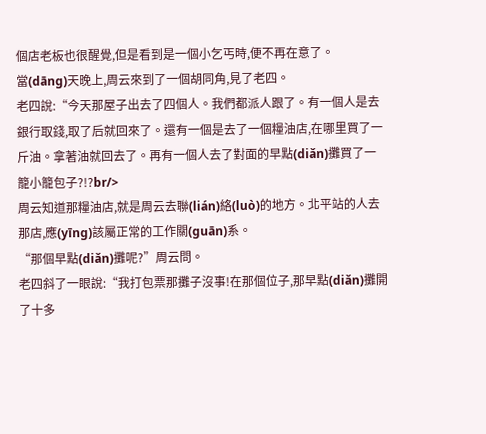個店老板也很醒覺,但是看到是一個小乞丐時,便不再在意了。
當(dāng)天晚上,周云來到了一個胡同角,見了老四。
老四說:“今天那屋子出去了四個人。我們都派人跟了。有一個人是去銀行取錢,取了后就回來了。還有一個是去了一個糧油店,在哪里買了一斤油。拿著油就回去了。再有一個人去了對面的早點(diǎn)攤買了一籠小籠包子?!?br/>
周云知道那糧油店,就是周云去聯(lián)絡(luò)的地方。北平站的人去那店,應(yīng)該屬正常的工作關(guān)系。
“那個早點(diǎn)攤呢?”周云問。
老四斜了一眼說:“我打包票那攤子沒事!在那個位子,那早點(diǎn)攤開了十多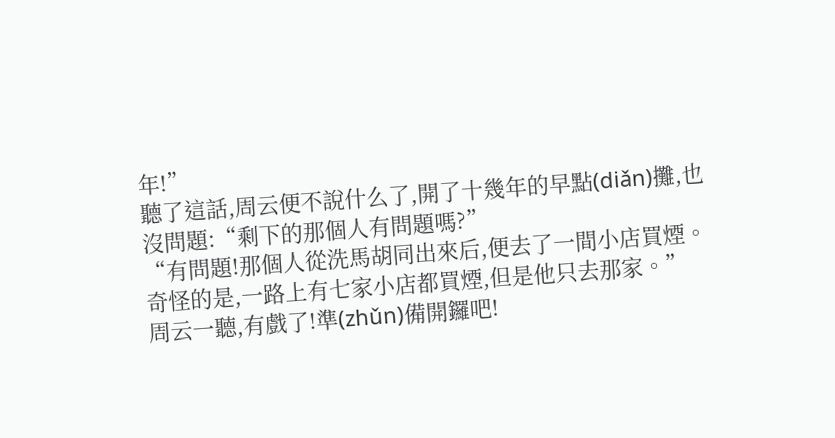年!”
聽了這話,周云便不說什么了,開了十幾年的早點(diǎn)攤,也沒問題:“剩下的那個人有問題嗎?”
“有問題!那個人從洗馬胡同出來后,便去了一間小店買煙。奇怪的是,一路上有七家小店都買煙,但是他只去那家。”
周云一聽,有戲了!準(zhǔn)備開鑼吧!